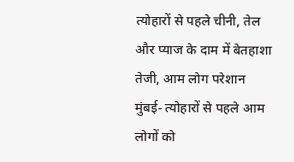त्योहारों से पहले चीनी, तेल और प्याज के दाम में बेतहाशा तेजी, आम लोग परेशान
मुंबई- त्योहारों से पहले आम लोगों को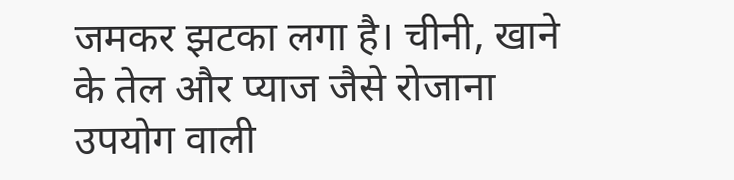जमकर झटका लगा है। चीनी, खाने के तेल और प्याज जैसे रोजाना उपयोग वाली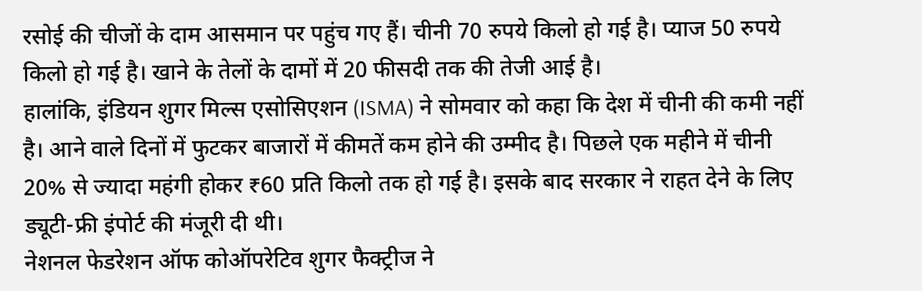रसोई की चीजों के दाम आसमान पर पहुंच गए हैं। चीनी 70 रुपये किलो हो गई है। प्याज 50 रुपये किलो हो गई है। खाने के तेलों के दामों में 20 फीसदी तक की तेजी आई है।
हालांकि, इंडियन शुगर मिल्स एसोसिएशन (ISMA) ने सोमवार को कहा कि देश में चीनी की कमी नहीं है। आने वाले दिनों में फुटकर बाजारों में कीमतें कम होने की उम्मीद है। पिछले एक महीने में चीनी 20% से ज्यादा महंगी होकर ₹60 प्रति किलो तक हो गई है। इसके बाद सरकार ने राहत देने के लिए ड्यूटी-फ्री इंपोर्ट की मंजूरी दी थी।
नेशनल फेडरेशन ऑफ कोऑपरेटिव शुगर फैक्ट्रीज ने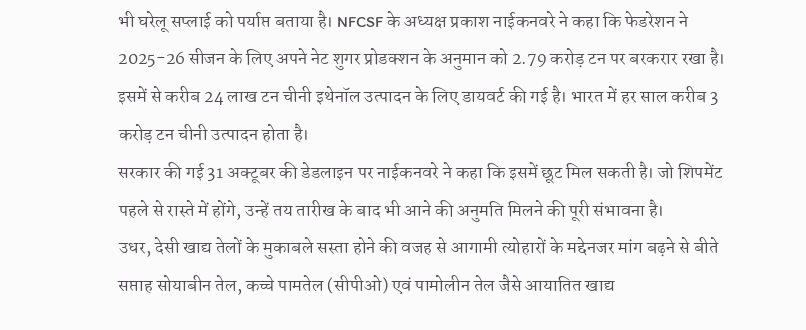भी घरेलू सप्लाई को पर्याप्त बताया है। NFCSF के अध्यक्ष प्रकाश नाईकनवरे ने कहा कि फेडरेशन ने 2025-26 सीजन के लिए अपने नेट शुगर प्रोडक्शन के अनुमान को 2.79 करोड़ टन पर बरकरार रखा है। इसमें से करीब 24 लाख टन चीनी इथेनॉल उत्पादन के लिए डायवर्ट की गई है। भारत में हर साल करीब 3 करोड़ टन चीनी उत्पादन होता है।
सरकार की गई 31 अक्टूबर की डेडलाइन पर नाईकनवरे ने कहा कि इसमें छूट मिल सकती है। जो शिपमेंट पहले से रास्ते में होंगे, उन्हें तय तारीख के बाद भी आने की अनुमति मिलने की पूरी संभावना है।
उधर, देसी खाद्य तेलों के मुकाबले सस्ता होने की वजह से आगामी त्योहारों के मद्देनजर मांग बढ़ने से बीते सप्ताह सोयाबीन तेल, कच्चे पामतेल (सीपीओ) एवं पामोलीन तेल जैसे आयातित खाद्य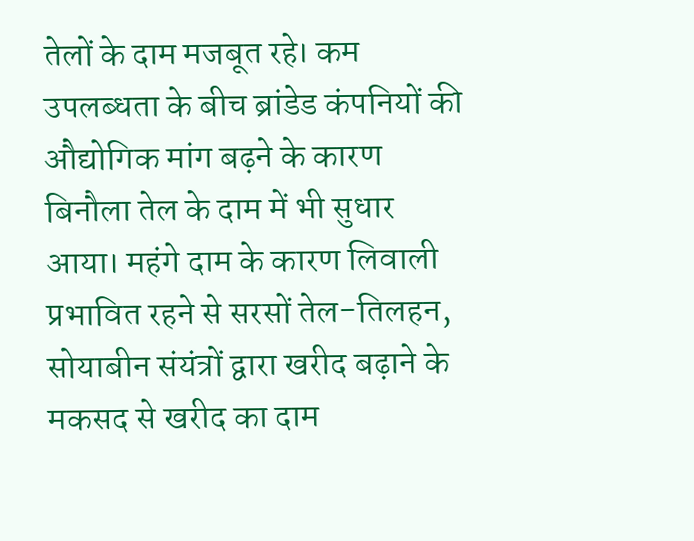तेलों के दाम मजबूत रहे। कम उपलब्धता के बीच ब्रांडेड कंपनियों की औद्योगिक मांग बढ़ने के कारण बिनौला तेल के दाम में भी सुधार आया। महंगे दाम के कारण लिवाली प्रभावित रहने से सरसों तेल-तिलहन, सोयाबीन संयंत्रों द्वारा खरीद बढ़ाने के मकसद से खरीद का दाम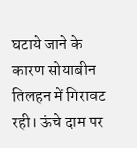घटाये जाने के कारण सोयाबीन तिलहन में गिरावट रही। ऊंचे दाम पर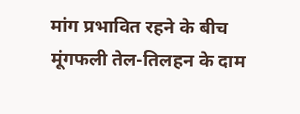मांग प्रभावित रहने के बीच मूंगफली तेल-तिलहन के दाम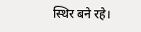स्थिर बने रहे।